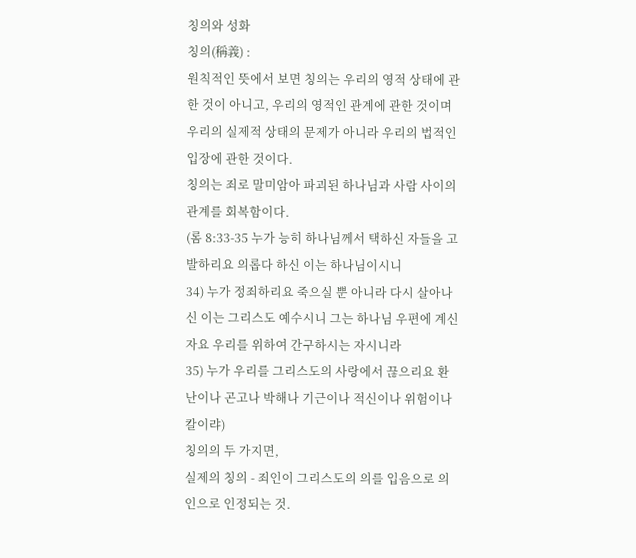칭의와 성화
칭의(稱義) :
원칙적인 뜻에서 보면 칭의는 우리의 영적 상태에 관한 것이 아니고, 우리의 영적인 관계에 관한 것이며 우리의 실제적 상태의 문제가 아니라 우리의 법적인 입장에 관한 것이다.
칭의는 죄로 말미암아 파괴된 하나님과 사람 사이의 관계를 회복함이다.
(롬 8:33-35 누가 능히 하나님께서 택하신 자들을 고발하리요 의롭다 하신 이는 하나님이시니
34) 누가 정죄하리요 죽으실 뿐 아니라 다시 살아나신 이는 그리스도 예수시니 그는 하나님 우편에 계신 자요 우리를 위하여 간구하시는 자시니라
35) 누가 우리를 그리스도의 사랑에서 끊으리요 환난이나 곤고나 박해나 기근이나 적신이나 위험이나 칼이랴)
칭의의 두 가지면,
실제의 칭의 - 죄인이 그리스도의 의를 입음으로 의인으로 인정되는 것.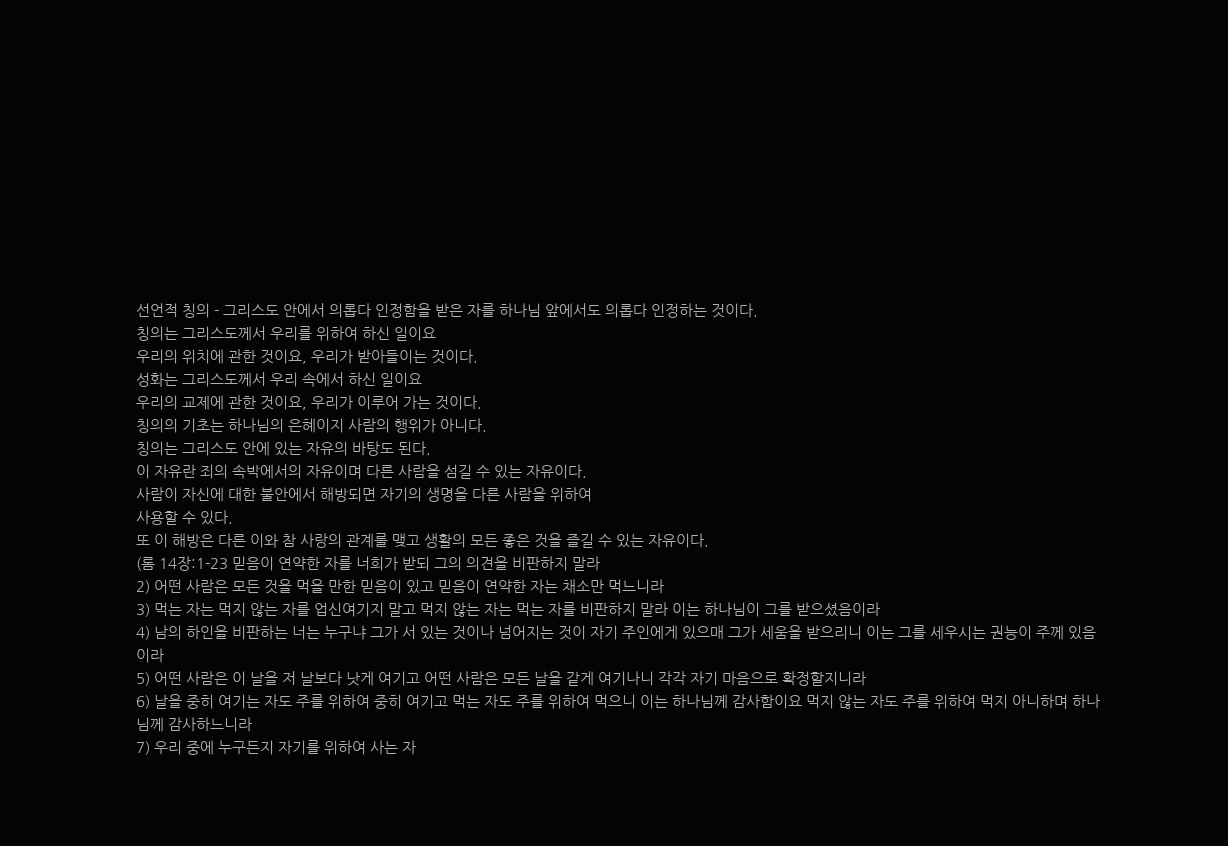선언적 칭의 - 그리스도 안에서 의롭다 인정함을 받은 자를 하나님 앞에서도 의롭다 인정하는 것이다.
칭의는 그리스도께서 우리를 위하여 하신 일이요
우리의 위치에 관한 것이요, 우리가 받아들이는 것이다.
성화는 그리스도께서 우리 속에서 하신 일이요
우리의 교제에 관한 것이요, 우리가 이루어 가는 것이다.
칭의의 기초는 하나님의 은혜이지 사람의 행위가 아니다.
칭의는 그리스도 안에 있는 자유의 바탕도 된다.
이 자유란 죄의 속박에서의 자유이며 다른 사람을 섬길 수 있는 자유이다.
사람이 자신에 대한 불안에서 해방되면 자기의 생명을 다른 사람을 위하여
사용할 수 있다.
또 이 해방은 다른 이와 참 사랑의 관계를 맺고 생활의 모든 좋은 것을 즐길 수 있는 자유이다.
(롬 14장:1-23 믿음이 연약한 자를 너희가 받되 그의 의견을 비판하지 말라
2) 어떤 사람은 모든 것을 먹을 만한 믿음이 있고 믿음이 연약한 자는 채소만 먹느니라
3) 먹는 자는 먹지 않는 자를 업신여기지 말고 먹지 않는 자는 먹는 자를 비판하지 말라 이는 하나님이 그를 받으셨음이라
4) 남의 하인을 비판하는 너는 누구냐 그가 서 있는 것이나 넘어지는 것이 자기 주인에게 있으매 그가 세움을 받으리니 이는 그를 세우시는 권능이 주께 있음이라
5) 어떤 사람은 이 날을 저 날보다 낫게 여기고 어떤 사람은 모든 날을 같게 여기나니 각각 자기 마음으로 확정할지니라
6) 날을 중히 여기는 자도 주를 위하여 중히 여기고 먹는 자도 주를 위하여 먹으니 이는 하나님께 감사함이요 먹지 않는 자도 주를 위하여 먹지 아니하며 하나님께 감사하느니라
7) 우리 중에 누구든지 자기를 위하여 사는 자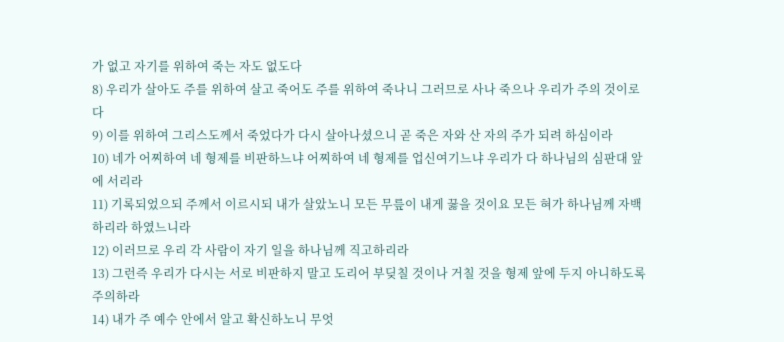가 없고 자기를 위하여 죽는 자도 없도다
8) 우리가 살아도 주를 위하여 살고 죽어도 주를 위하여 죽나니 그러므로 사나 죽으나 우리가 주의 것이로다
9) 이를 위하여 그리스도께서 죽었다가 다시 살아나셨으니 곧 죽은 자와 산 자의 주가 되려 하심이라
10) 네가 어찌하여 네 형제를 비판하느냐 어찌하여 네 형제를 업신여기느냐 우리가 다 하나님의 심판대 앞에 서리라
11) 기록되었으되 주께서 이르시되 내가 살았노니 모든 무릎이 내게 꿇을 것이요 모든 혀가 하나님께 자백하리라 하였느니라
12) 이러므로 우리 각 사람이 자기 일을 하나님께 직고하리라
13) 그런즉 우리가 다시는 서로 비판하지 말고 도리어 부딪칠 것이나 거칠 것을 형제 앞에 두지 아니하도록 주의하라
14) 내가 주 예수 안에서 알고 확신하노니 무엇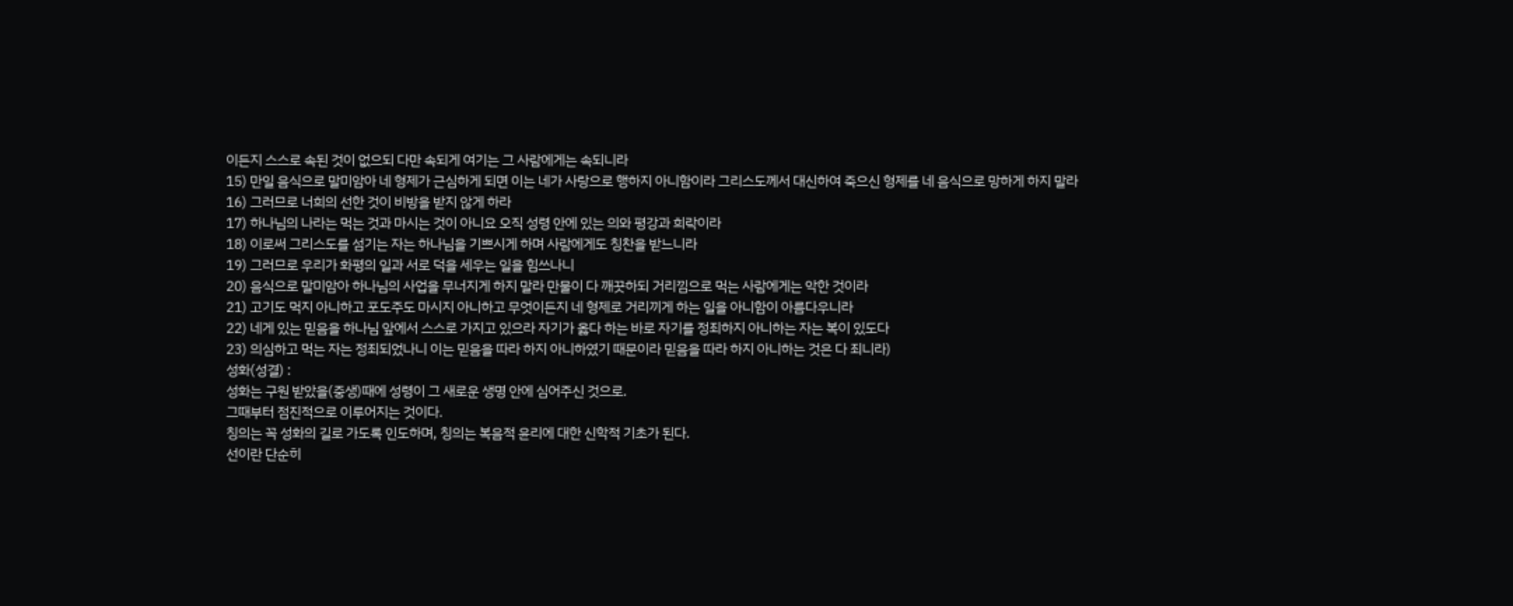이든지 스스로 속된 것이 없으되 다만 속되게 여기는 그 사람에게는 속되니라
15) 만일 음식으로 말미암아 네 형제가 근심하게 되면 이는 네가 사랑으로 행하지 아니함이라 그리스도께서 대신하여 죽으신 형제를 네 음식으로 망하게 하지 말라
16) 그러므로 너희의 선한 것이 비방을 받지 않게 하라
17) 하나님의 나라는 먹는 것과 마시는 것이 아니요 오직 성령 안에 있는 의와 평강과 희락이라
18) 이로써 그리스도를 섬기는 자는 하나님을 기쁘시게 하며 사람에게도 칭찬을 받느니라
19) 그러므로 우리가 화평의 일과 서로 덕을 세우는 일을 힘쓰나니
20) 음식으로 말미암아 하나님의 사업을 무너지게 하지 말라 만물이 다 깨끗하되 거리낌으로 먹는 사람에게는 악한 것이라
21) 고기도 먹지 아니하고 포도주도 마시지 아니하고 무엇이든지 네 형제로 거리끼게 하는 일을 아니함이 아름다우니라
22) 네게 있는 믿음을 하나님 앞에서 스스로 가지고 있으라 자기가 옳다 하는 바로 자기를 정죄하지 아니하는 자는 복이 있도다
23) 의심하고 먹는 자는 정죄되었나니 이는 믿음을 따라 하지 아니하였기 때문이라 믿음을 따라 하지 아니하는 것은 다 죄니라)
성화(성결) :
성화는 구원 받았을(중생)때에 성령이 그 새로운 생명 안에 심어주신 것으로.
그때부터 점진적으로 이루어지는 것이다.
칭의는 꼭 성화의 길로 가도록 인도하며, 칭의는 복음적 윤리에 대한 신학적 기초가 된다.
선이란 단순히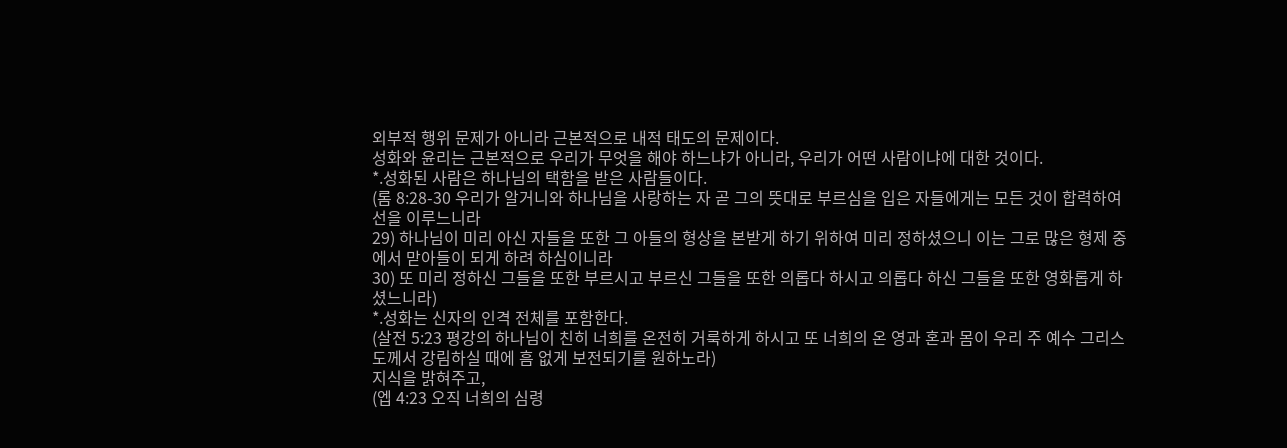외부적 행위 문제가 아니라 근본적으로 내적 태도의 문제이다.
성화와 윤리는 근본적으로 우리가 무엇을 해야 하느냐가 아니라, 우리가 어떤 사람이냐에 대한 것이다.
*.성화된 사람은 하나님의 택함을 받은 사람들이다.
(롬 8:28-30 우리가 알거니와 하나님을 사랑하는 자 곧 그의 뜻대로 부르심을 입은 자들에게는 모든 것이 합력하여 선을 이루느니라
29) 하나님이 미리 아신 자들을 또한 그 아들의 형상을 본받게 하기 위하여 미리 정하셨으니 이는 그로 많은 형제 중에서 맏아들이 되게 하려 하심이니라
30) 또 미리 정하신 그들을 또한 부르시고 부르신 그들을 또한 의롭다 하시고 의롭다 하신 그들을 또한 영화롭게 하셨느니라)
*.성화는 신자의 인격 전체를 포함한다.
(살전 5:23 평강의 하나님이 친히 너희를 온전히 거룩하게 하시고 또 너희의 온 영과 혼과 몸이 우리 주 예수 그리스도께서 강림하실 때에 흠 없게 보전되기를 원하노라)
지식을 밝혀주고,
(엡 4:23 오직 너희의 심령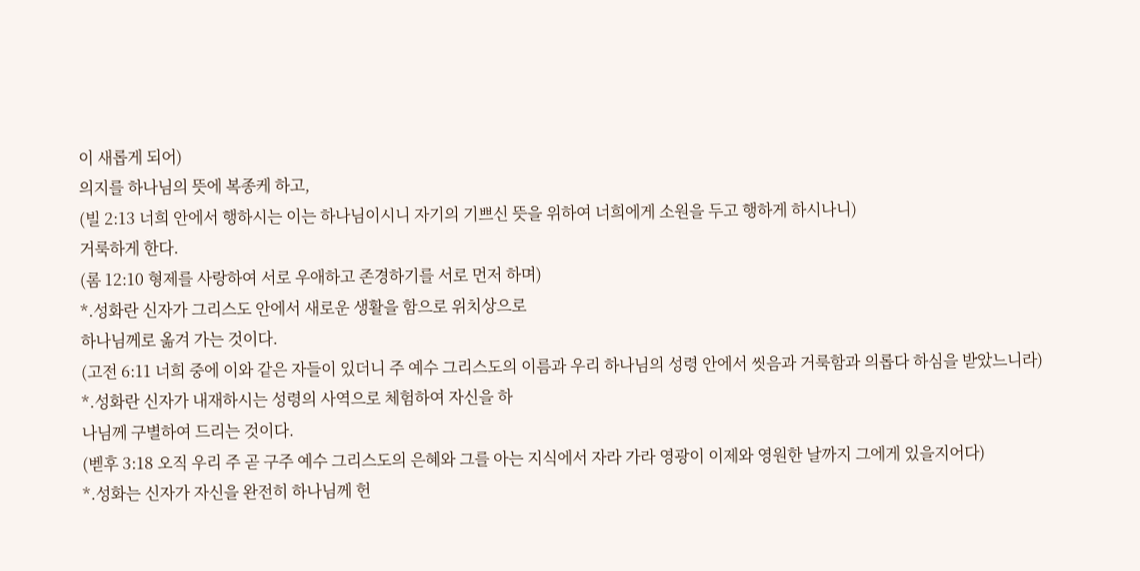이 새롭게 되어)
의지를 하나님의 뜻에 복종케 하고,
(빌 2:13 너희 안에서 행하시는 이는 하나님이시니 자기의 기쁘신 뜻을 위하여 너희에게 소원을 두고 행하게 하시나니)
거룩하게 한다.
(롬 12:10 형제를 사랑하여 서로 우애하고 존경하기를 서로 먼저 하며)
*.성화란 신자가 그리스도 안에서 새로운 생활을 함으로 위치상으로
하나님께로 옮겨 가는 것이다.
(고전 6:11 너희 중에 이와 같은 자들이 있더니 주 예수 그리스도의 이름과 우리 하나님의 성령 안에서 씻음과 거룩함과 의롭다 하심을 받았느니라)
*.성화란 신자가 내재하시는 성령의 사역으로 체험하여 자신을 하
나님께 구별하여 드리는 것이다.
(벧후 3:18 오직 우리 주 곧 구주 예수 그리스도의 은혜와 그를 아는 지식에서 자라 가라 영광이 이제와 영원한 날까지 그에게 있을지어다)
*.성화는 신자가 자신을 완전히 하나님께 헌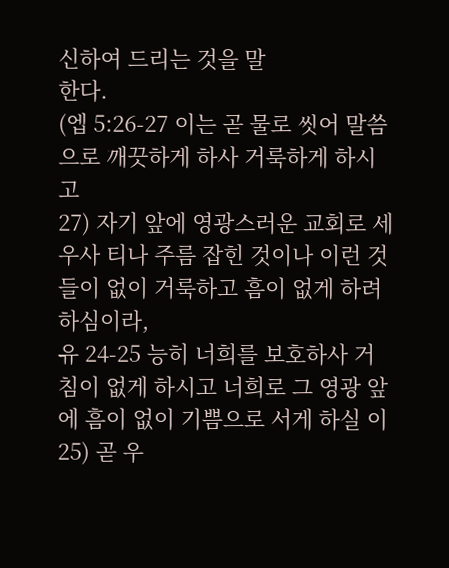신하여 드리는 것을 말
한다.
(엡 5:26-27 이는 곧 물로 씻어 말씀으로 깨끗하게 하사 거룩하게 하시고
27) 자기 앞에 영광스러운 교회로 세우사 티나 주름 잡힌 것이나 이런 것들이 없이 거룩하고 흠이 없게 하려 하심이라,
유 24-25 능히 너희를 보호하사 거침이 없게 하시고 너희로 그 영광 앞에 흠이 없이 기쁨으로 서게 하실 이
25) 곧 우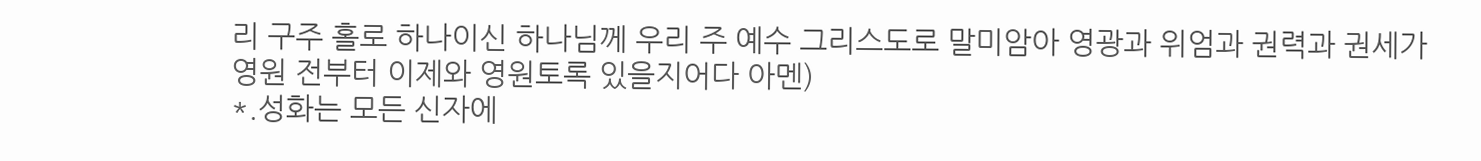리 구주 홀로 하나이신 하나님께 우리 주 예수 그리스도로 말미암아 영광과 위엄과 권력과 권세가 영원 전부터 이제와 영원토록 있을지어다 아멘)
*.성화는 모든 신자에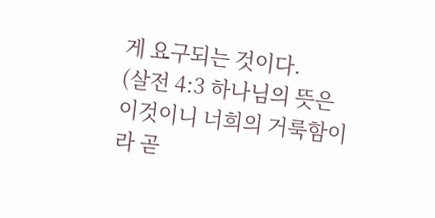게 요구되는 것이다.
(살전 4:3 하나님의 뜻은 이것이니 너희의 거룩함이라 곧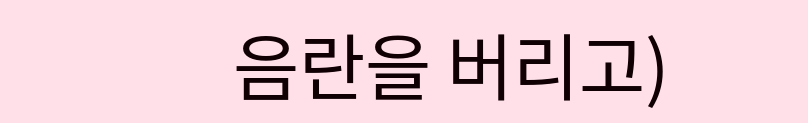음란을 버리고)